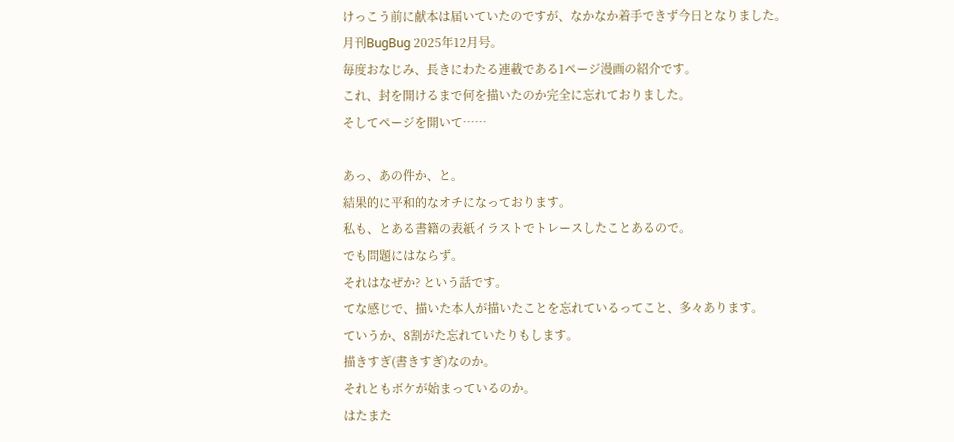けっこう前に献本は届いていたのですが、なかなか着手できず今日となりました。
月刊BugBug 2025年12月号。
毎度おなじみ、長きにわたる連載である1ページ漫画の紹介です。
これ、封を開けるまで何を描いたのか完全に忘れておりました。
そしてページを開いて……

あっ、あの件か、と。
結果的に平和的なオチになっております。
私も、とある書籍の表紙イラストでトレースしたことあるので。
でも問題にはならず。
それはなぜか? という話です。
てな感じで、描いた本人が描いたことを忘れているってこと、多々あります。
ていうか、8割がた忘れていたりもします。
描きすぎ(書きすぎ)なのか。
それともボケが始まっているのか。
はたまた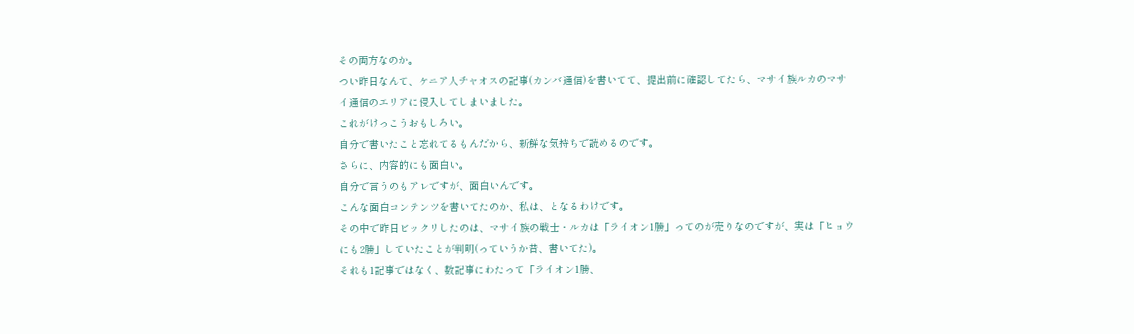その両方なのか。
つい昨日なんて、ケニア人チャオスの記事(カンバ通信)を書いてて、提出前に確認してたら、マサイ族ルカのマサイ通信のエリアに侵入してしまいました。
これがけっこうおもしろい。
自分で書いたこと忘れてるもんだから、新鮮な気持ちで読めるのです。
さらに、内容的にも面白い。
自分で言うのもアレですが、面白いんです。
こんな面白コンテンツを書いてたのか、私は、となるわけです。
その中で昨日ビックリしたのは、マサイ族の戦士・ルカは「ライオン1勝」ってのが売りなのですが、実は「ヒョウにも2勝」していたことが判明(っていうか昔、書いてた)。
それも1記事ではなく、数記事にわたって「ライオン1勝、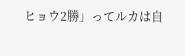ヒョウ2勝」ってルカは自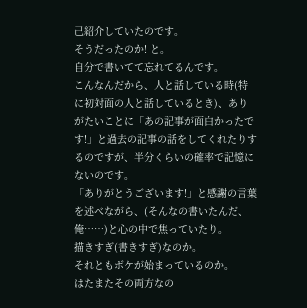己紹介していたのです。
そうだったのか! と。
自分で書いてて忘れてるんです。
こんなんだから、人と話している時(特に初対面の人と話しているとき)、ありがたいことに「あの記事が面白かったです!」と過去の記事の話をしてくれたりするのですが、半分くらいの確率で記憶にないのです。
「ありがとうございます!」と感謝の言葉を述べながら、(そんなの書いたんだ、俺……)と心の中で焦っていたり。
描きすぎ(書きすぎ)なのか。
それともボケが始まっているのか。
はたまたその両方なの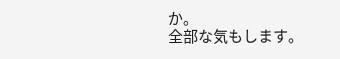か。
全部な気もします。